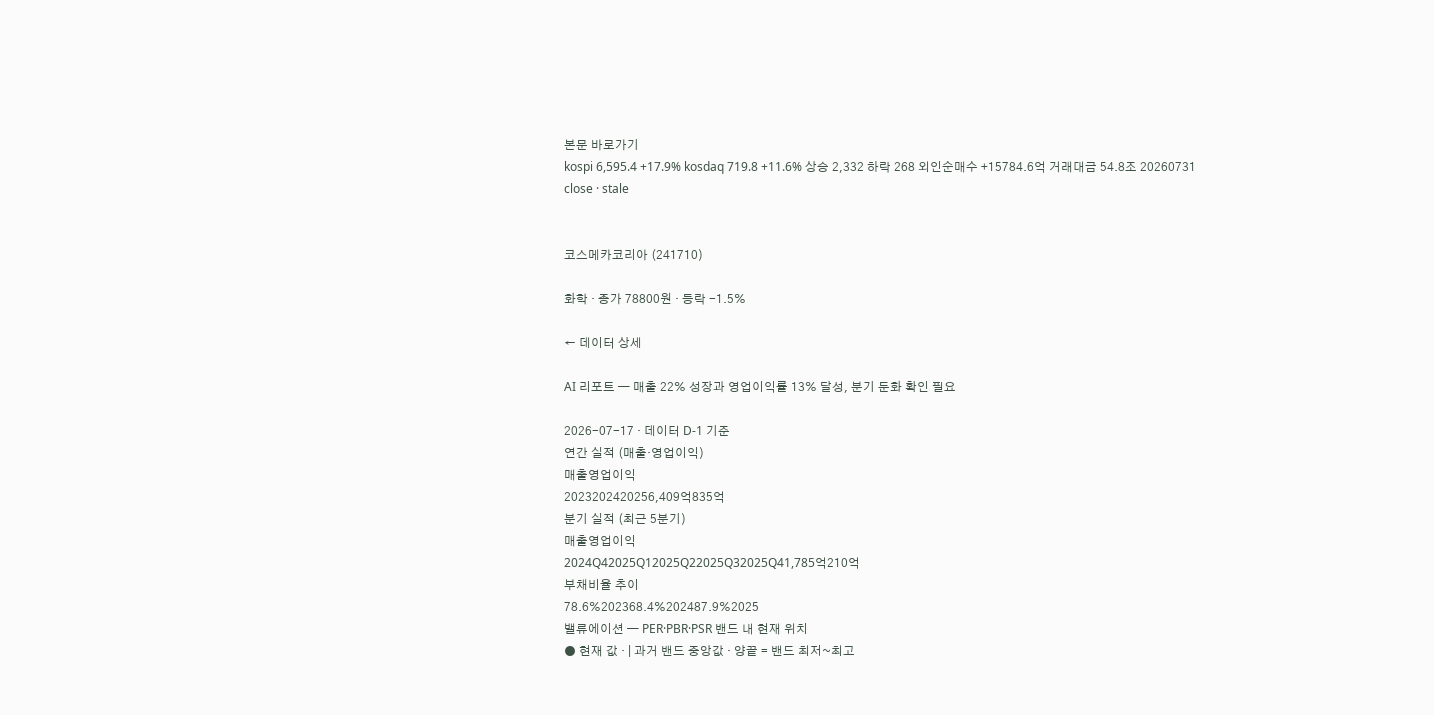본문 바로가기
kospi 6,595.4 +17.9% kosdaq 719.8 +11.6% 상승 2,332 하락 268 외인순매수 +15784.6억 거래대금 54.8조 20260731 close · stale


코스메카코리아 (241710)

화학 · 종가 78800원 · 등락 -1.5%

← 데이터 상세

AI 리포트 — 매출 22% 성장과 영업이익률 13% 달성, 분기 둔화 확인 필요

2026-07-17 · 데이터 D-1 기준
연간 실적 (매출·영업이익)
매출영업이익
2023202420256,409억835억
분기 실적 (최근 5분기)
매출영업이익
2024Q42025Q12025Q22025Q32025Q41,785억210억
부채비율 추이
78.6%202368.4%202487.9%2025
밸류에이션 — PER·PBR·PSR 밴드 내 현재 위치
● 현재 값 · | 과거 밴드 중앙값 · 양끝 = 밴드 최저~최고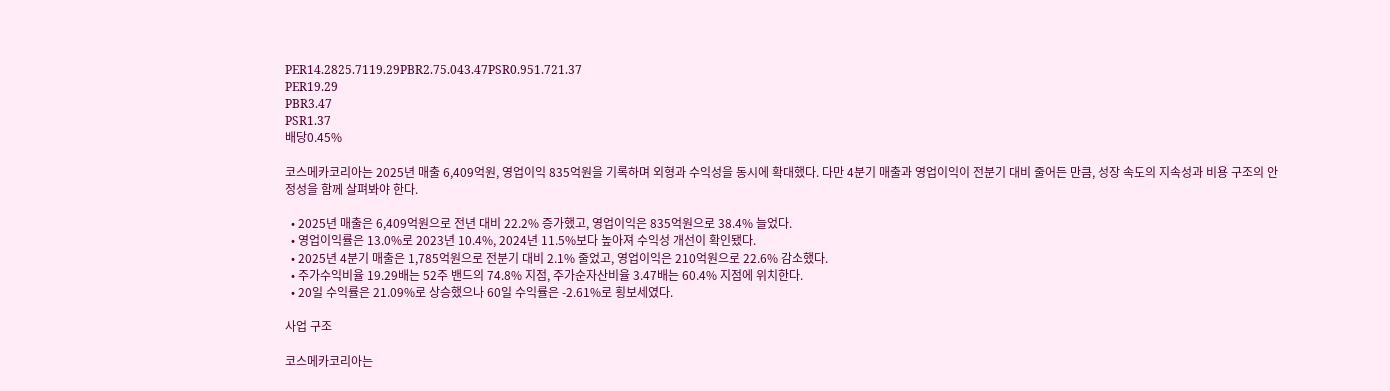PER14.2825.7119.29PBR2.75.043.47PSR0.951.721.37
PER19.29
PBR3.47
PSR1.37
배당0.45%

코스메카코리아는 2025년 매출 6,409억원, 영업이익 835억원을 기록하며 외형과 수익성을 동시에 확대했다. 다만 4분기 매출과 영업이익이 전분기 대비 줄어든 만큼, 성장 속도의 지속성과 비용 구조의 안정성을 함께 살펴봐야 한다.

  • 2025년 매출은 6,409억원으로 전년 대비 22.2% 증가했고, 영업이익은 835억원으로 38.4% 늘었다.
  • 영업이익률은 13.0%로 2023년 10.4%, 2024년 11.5%보다 높아져 수익성 개선이 확인됐다.
  • 2025년 4분기 매출은 1,785억원으로 전분기 대비 2.1% 줄었고, 영업이익은 210억원으로 22.6% 감소했다.
  • 주가수익비율 19.29배는 52주 밴드의 74.8% 지점, 주가순자산비율 3.47배는 60.4% 지점에 위치한다.
  • 20일 수익률은 21.09%로 상승했으나 60일 수익률은 -2.61%로 횡보세였다.

사업 구조

코스메카코리아는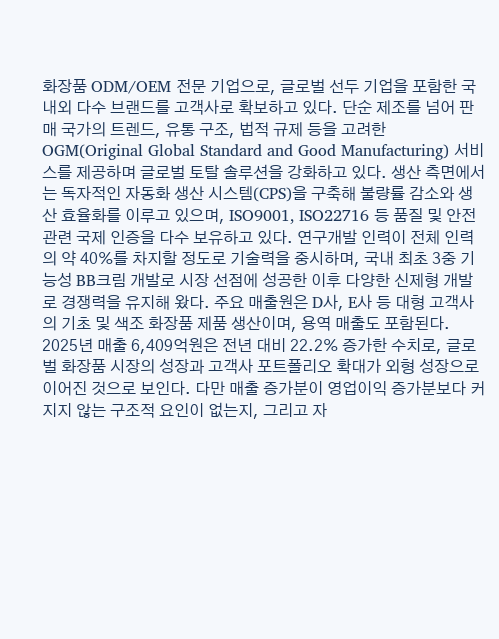화장품 ODM/OEM 전문 기업으로, 글로벌 선두 기업을 포함한 국내외 다수 브랜드를 고객사로 확보하고 있다. 단순 제조를 넘어 판매 국가의 트렌드, 유통 구조, 법적 규제 등을 고려한 OGM(Original Global Standard and Good Manufacturing) 서비스를 제공하며 글로벌 토탈 솔루션을 강화하고 있다. 생산 측면에서는 독자적인 자동화 생산 시스템(CPS)을 구축해 불량률 감소와 생산 효율화를 이루고 있으며, ISO9001, ISO22716 등 품질 및 안전 관련 국제 인증을 다수 보유하고 있다. 연구개발 인력이 전체 인력의 약 40%를 차지할 정도로 기술력을 중시하며, 국내 최초 3중 기능성 BB크림 개발로 시장 선점에 성공한 이후 다양한 신제형 개발로 경쟁력을 유지해 왔다. 주요 매출원은 D사, E사 등 대형 고객사의 기초 및 색조 화장품 제품 생산이며, 용역 매출도 포함된다. 2025년 매출 6,409억원은 전년 대비 22.2% 증가한 수치로, 글로벌 화장품 시장의 성장과 고객사 포트폴리오 확대가 외형 성장으로 이어진 것으로 보인다. 다만 매출 증가분이 영업이익 증가분보다 커지지 않는 구조적 요인이 없는지, 그리고 자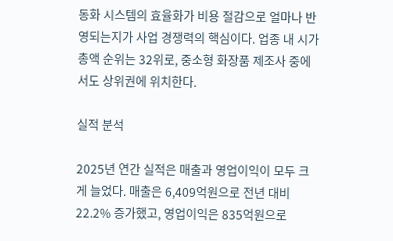동화 시스템의 효율화가 비용 절감으로 얼마나 반영되는지가 사업 경쟁력의 핵심이다. 업종 내 시가총액 순위는 32위로, 중소형 화장품 제조사 중에서도 상위권에 위치한다.

실적 분석

2025년 연간 실적은 매출과 영업이익이 모두 크게 늘었다. 매출은 6,409억원으로 전년 대비 22.2% 증가했고, 영업이익은 835억원으로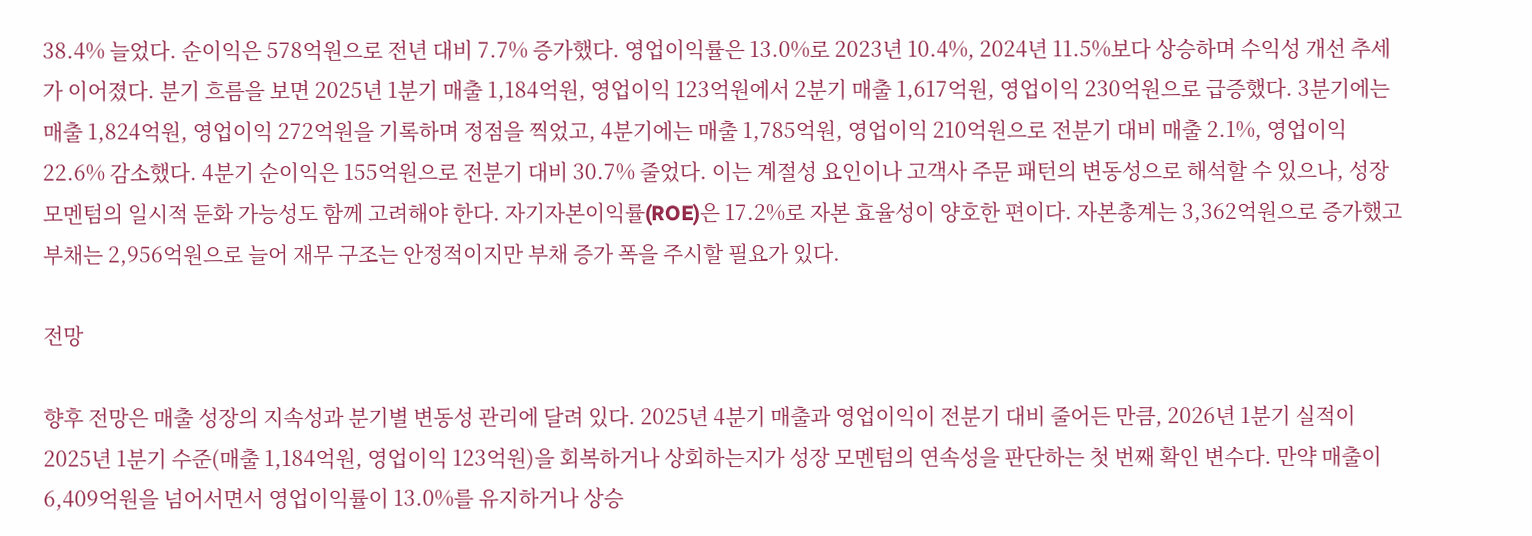38.4% 늘었다. 순이익은 578억원으로 전년 대비 7.7% 증가했다. 영업이익률은 13.0%로 2023년 10.4%, 2024년 11.5%보다 상승하며 수익성 개선 추세가 이어졌다. 분기 흐름을 보면 2025년 1분기 매출 1,184억원, 영업이익 123억원에서 2분기 매출 1,617억원, 영업이익 230억원으로 급증했다. 3분기에는 매출 1,824억원, 영업이익 272억원을 기록하며 정점을 찍었고, 4분기에는 매출 1,785억원, 영업이익 210억원으로 전분기 대비 매출 2.1%, 영업이익 22.6% 감소했다. 4분기 순이익은 155억원으로 전분기 대비 30.7% 줄었다. 이는 계절성 요인이나 고객사 주문 패턴의 변동성으로 해석할 수 있으나, 성장 모멘텀의 일시적 둔화 가능성도 함께 고려해야 한다. 자기자본이익률(ROE)은 17.2%로 자본 효율성이 양호한 편이다. 자본총계는 3,362억원으로 증가했고 부채는 2,956억원으로 늘어 재무 구조는 안정적이지만 부채 증가 폭을 주시할 필요가 있다.

전망

향후 전망은 매출 성장의 지속성과 분기별 변동성 관리에 달려 있다. 2025년 4분기 매출과 영업이익이 전분기 대비 줄어든 만큼, 2026년 1분기 실적이 2025년 1분기 수준(매출 1,184억원, 영업이익 123억원)을 회복하거나 상회하는지가 성장 모멘텀의 연속성을 판단하는 첫 번째 확인 변수다. 만약 매출이 6,409억원을 넘어서면서 영업이익률이 13.0%를 유지하거나 상승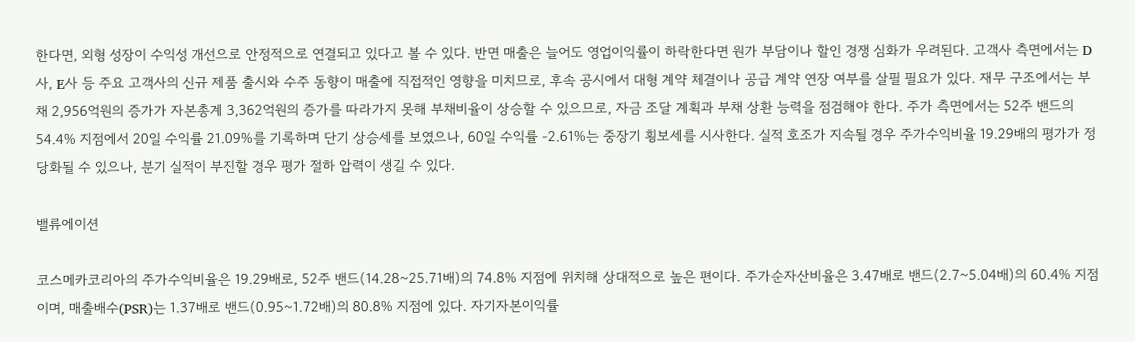한다면, 외형 성장이 수익성 개선으로 안정적으로 연결되고 있다고 볼 수 있다. 반면 매출은 늘어도 영업이익률이 하락한다면 원가 부담이나 할인 경쟁 심화가 우려된다. 고객사 측면에서는 D사, E사 등 주요 고객사의 신규 제품 출시와 수주 동향이 매출에 직접적인 영향을 미치므로, 후속 공시에서 대형 계약 체결이나 공급 계약 연장 여부를 살필 필요가 있다. 재무 구조에서는 부채 2,956억원의 증가가 자본총계 3,362억원의 증가를 따라가지 못해 부채비율이 상승할 수 있으므로, 자금 조달 계획과 부채 상환 능력을 점검해야 한다. 주가 측면에서는 52주 밴드의 54.4% 지점에서 20일 수익률 21.09%를 기록하며 단기 상승세를 보였으나, 60일 수익률 -2.61%는 중장기 횡보세를 시사한다. 실적 호조가 지속될 경우 주가수익비율 19.29배의 평가가 정당화될 수 있으나, 분기 실적이 부진할 경우 평가 절하 압력이 생길 수 있다.

밸류에이션

코스메카코리아의 주가수익비율은 19.29배로, 52주 밴드(14.28~25.71배)의 74.8% 지점에 위치해 상대적으로 높은 편이다. 주가순자산비율은 3.47배로 밴드(2.7~5.04배)의 60.4% 지점이며, 매출배수(PSR)는 1.37배로 밴드(0.95~1.72배)의 80.8% 지점에 있다. 자기자본이익률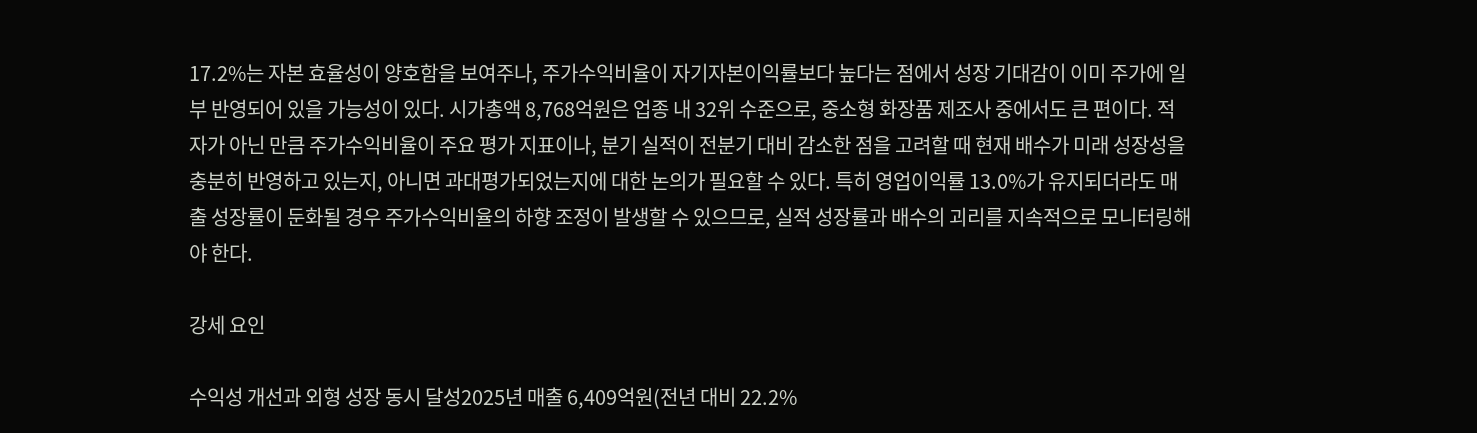17.2%는 자본 효율성이 양호함을 보여주나, 주가수익비율이 자기자본이익률보다 높다는 점에서 성장 기대감이 이미 주가에 일부 반영되어 있을 가능성이 있다. 시가총액 8,768억원은 업종 내 32위 수준으로, 중소형 화장품 제조사 중에서도 큰 편이다. 적자가 아닌 만큼 주가수익비율이 주요 평가 지표이나, 분기 실적이 전분기 대비 감소한 점을 고려할 때 현재 배수가 미래 성장성을 충분히 반영하고 있는지, 아니면 과대평가되었는지에 대한 논의가 필요할 수 있다. 특히 영업이익률 13.0%가 유지되더라도 매출 성장률이 둔화될 경우 주가수익비율의 하향 조정이 발생할 수 있으므로, 실적 성장률과 배수의 괴리를 지속적으로 모니터링해야 한다.

강세 요인

수익성 개선과 외형 성장 동시 달성2025년 매출 6,409억원(전년 대비 22.2%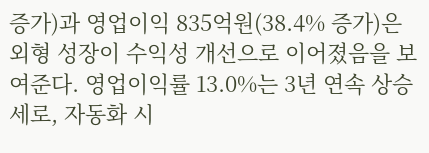증가)과 영업이익 835억원(38.4% 증가)은 외형 성장이 수익성 개선으로 이어졌음을 보여준다. 영업이익률 13.0%는 3년 연속 상승세로, 자동화 시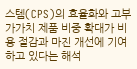스템(CPS)의 효율화와 고부가가치 제품 비중 확대가 비용 절감과 마진 개선에 기여하고 있다는 해석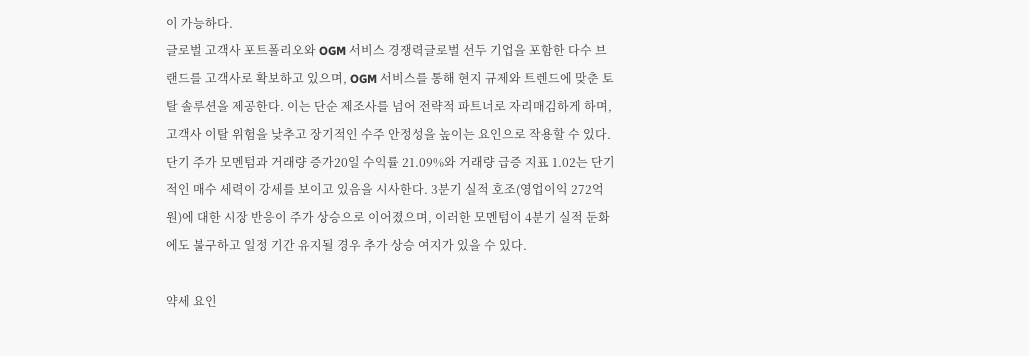이 가능하다.
글로벌 고객사 포트폴리오와 OGM 서비스 경쟁력글로벌 선두 기업을 포함한 다수 브랜드를 고객사로 확보하고 있으며, OGM 서비스를 통해 현지 규제와 트렌드에 맞춘 토탈 솔루션을 제공한다. 이는 단순 제조사를 넘어 전략적 파트너로 자리매김하게 하며, 고객사 이탈 위험을 낮추고 장기적인 수주 안정성을 높이는 요인으로 작용할 수 있다.
단기 주가 모멘텀과 거래량 증가20일 수익률 21.09%와 거래량 급증 지표 1.02는 단기적인 매수 세력이 강세를 보이고 있음을 시사한다. 3분기 실적 호조(영업이익 272억원)에 대한 시장 반응이 주가 상승으로 이어졌으며, 이러한 모멘텀이 4분기 실적 둔화에도 불구하고 일정 기간 유지될 경우 추가 상승 여지가 있을 수 있다.

약세 요인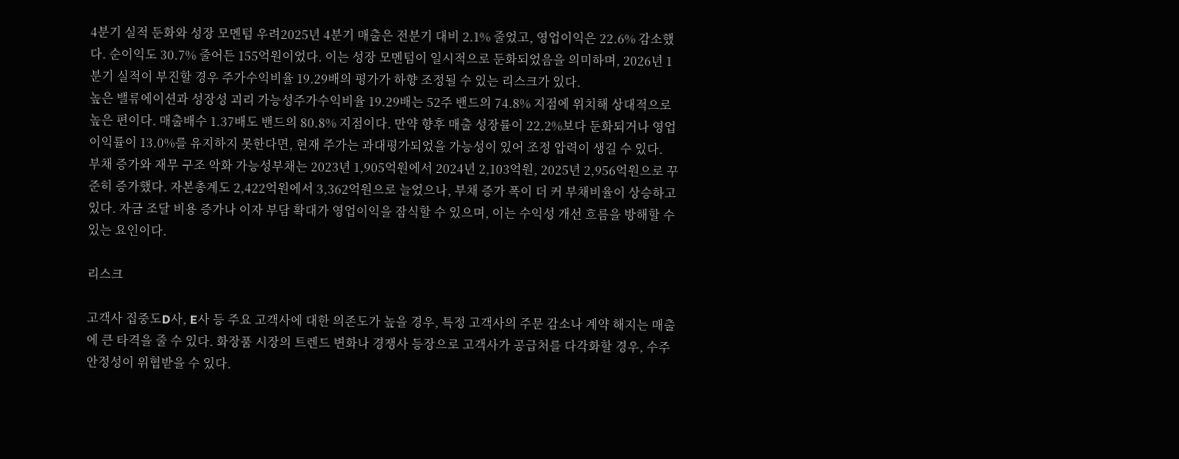4분기 실적 둔화와 성장 모멘텀 우려2025년 4분기 매출은 전분기 대비 2.1% 줄었고, 영업이익은 22.6% 감소했다. 순이익도 30.7% 줄어든 155억원이었다. 이는 성장 모멘텀이 일시적으로 둔화되었음을 의미하며, 2026년 1분기 실적이 부진할 경우 주가수익비율 19.29배의 평가가 하향 조정될 수 있는 리스크가 있다.
높은 밸류에이션과 성장성 괴리 가능성주가수익비율 19.29배는 52주 밴드의 74.8% 지점에 위치해 상대적으로 높은 편이다. 매출배수 1.37배도 밴드의 80.8% 지점이다. 만약 향후 매출 성장률이 22.2%보다 둔화되거나 영업이익률이 13.0%를 유지하지 못한다면, 현재 주가는 과대평가되었을 가능성이 있어 조정 압력이 생길 수 있다.
부채 증가와 재무 구조 악화 가능성부채는 2023년 1,905억원에서 2024년 2,103억원, 2025년 2,956억원으로 꾸준히 증가했다. 자본총계도 2,422억원에서 3,362억원으로 늘었으나, 부채 증가 폭이 더 커 부채비율이 상승하고 있다. 자금 조달 비용 증가나 이자 부담 확대가 영업이익을 잠식할 수 있으며, 이는 수익성 개선 흐름을 방해할 수 있는 요인이다.

리스크

고객사 집중도D사, E사 등 주요 고객사에 대한 의존도가 높을 경우, 특정 고객사의 주문 감소나 계약 해지는 매출에 큰 타격을 줄 수 있다. 화장품 시장의 트렌드 변화나 경쟁사 등장으로 고객사가 공급처를 다각화할 경우, 수주 안정성이 위협받을 수 있다.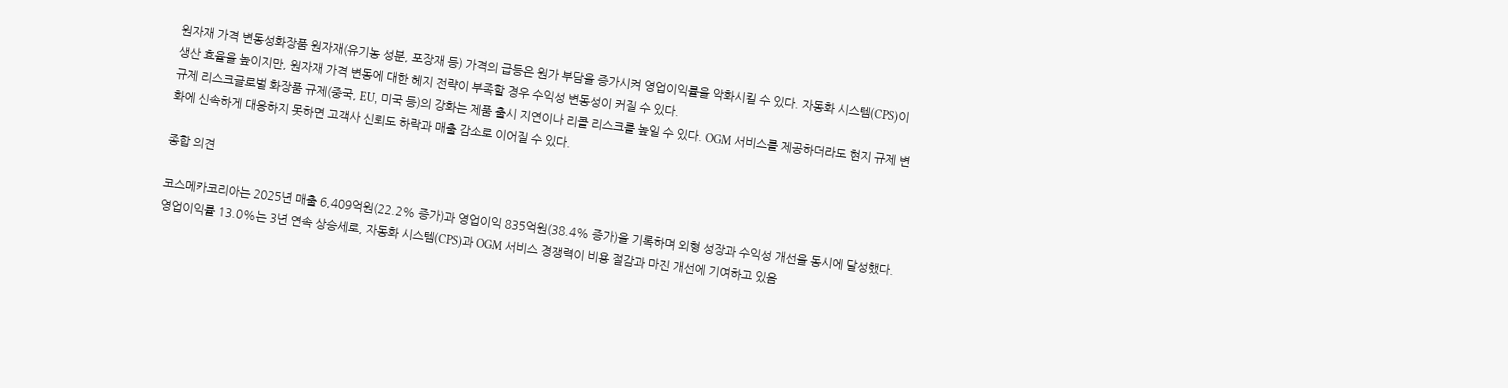원자재 가격 변동성화장품 원자재(유기농 성분, 포장재 등) 가격의 급등은 원가 부담을 증가시켜 영업이익률을 악화시킬 수 있다. 자동화 시스템(CPS)이 생산 효율을 높이지만, 원자재 가격 변동에 대한 헤지 전략이 부족할 경우 수익성 변동성이 커질 수 있다.
규제 리스크글로벌 화장품 규제(중국, EU, 미국 등)의 강화는 제품 출시 지연이나 리콜 리스크를 높일 수 있다. OGM 서비스를 제공하더라도 현지 규제 변화에 신속하게 대응하지 못하면 고객사 신뢰도 하락과 매출 감소로 이어질 수 있다.

종합 의견

코스메카코리아는 2025년 매출 6,409억원(22.2% 증가)과 영업이익 835억원(38.4% 증가)을 기록하며 외형 성장과 수익성 개선을 동시에 달성했다. 영업이익률 13.0%는 3년 연속 상승세로, 자동화 시스템(CPS)과 OGM 서비스 경쟁력이 비용 절감과 마진 개선에 기여하고 있음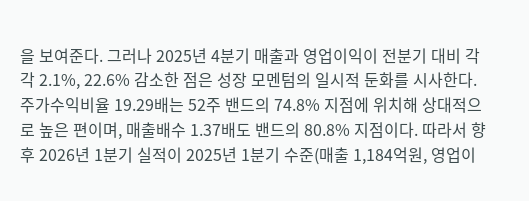을 보여준다. 그러나 2025년 4분기 매출과 영업이익이 전분기 대비 각각 2.1%, 22.6% 감소한 점은 성장 모멘텀의 일시적 둔화를 시사한다. 주가수익비율 19.29배는 52주 밴드의 74.8% 지점에 위치해 상대적으로 높은 편이며, 매출배수 1.37배도 밴드의 80.8% 지점이다. 따라서 향후 2026년 1분기 실적이 2025년 1분기 수준(매출 1,184억원, 영업이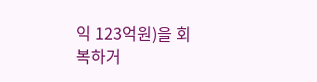익 123억원)을 회복하거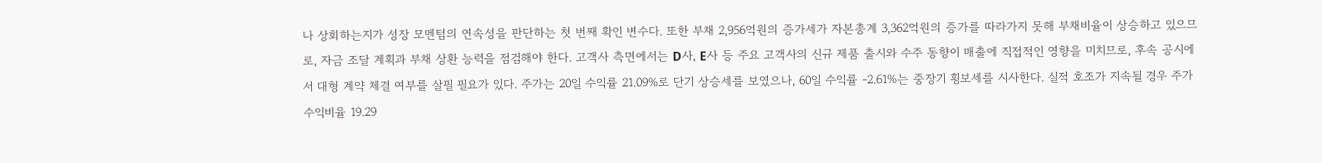나 상회하는지가 성장 모멘텀의 연속성을 판단하는 첫 번째 확인 변수다. 또한 부채 2,956억원의 증가세가 자본총계 3,362억원의 증가를 따라가지 못해 부채비율이 상승하고 있으므로, 자금 조달 계획과 부채 상환 능력을 점검해야 한다. 고객사 측면에서는 D사, E사 등 주요 고객사의 신규 제품 출시와 수주 동향이 매출에 직접적인 영향을 미치므로, 후속 공시에서 대형 계약 체결 여부를 살필 필요가 있다. 주가는 20일 수익률 21.09%로 단기 상승세를 보였으나, 60일 수익률 -2.61%는 중장기 횡보세를 시사한다. 실적 호조가 지속될 경우 주가수익비율 19.29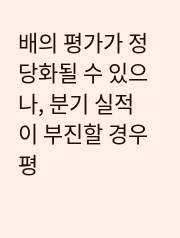배의 평가가 정당화될 수 있으나, 분기 실적이 부진할 경우 평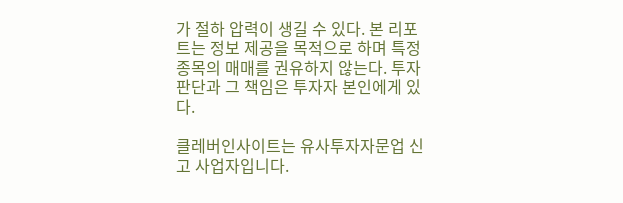가 절하 압력이 생길 수 있다. 본 리포트는 정보 제공을 목적으로 하며 특정 종목의 매매를 권유하지 않는다. 투자 판단과 그 책임은 투자자 본인에게 있다.

클레버인사이트는 유사투자자문업 신고 사업자입니다.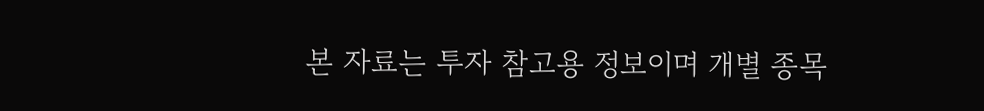본 자료는 투자 참고용 정보이며 개별 종목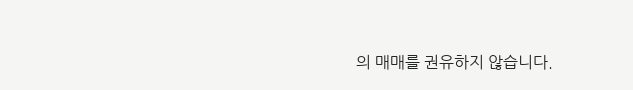의 매매를 권유하지 않습니다.